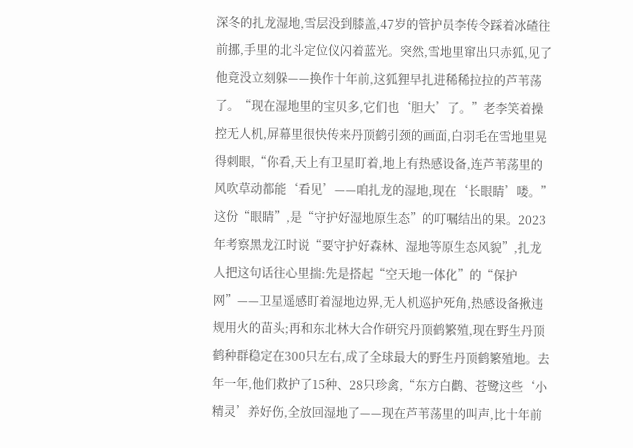深冬的扎龙湿地,雪层没到膝盖,47岁的管护员李传令踩着冰碴往前挪,手里的北斗定位仪闪着蓝光。突然,雪地里窜出只赤狐,见了他竟没立刻躲——换作十年前,这狐狸早扎进稀稀拉拉的芦苇荡了。“现在湿地里的宝贝多,它们也‘胆大’了。”老李笑着操控无人机,屏幕里很快传来丹顶鹤引颈的画面,白羽毛在雪地里晃得刺眼,“你看,天上有卫星盯着,地上有热感设备,连芦苇荡里的风吹草动都能‘看见’——咱扎龙的湿地,现在‘长眼睛’喽。”
这份“眼睛”,是“守护好湿地原生态”的叮嘱结出的果。2023年考察黑龙江时说“要守护好森林、湿地等原生态风貌”,扎龙人把这句话往心里揣:先是搭起“空天地一体化”的“保护网”——卫星遥感盯着湿地边界,无人机巡护死角,热感设备揪违规用火的苗头;再和东北林大合作研究丹顶鹤繁殖,现在野生丹顶鹤种群稳定在300只左右,成了全球最大的野生丹顶鹤繁殖地。去年一年,他们救护了15种、28只珍禽,“东方白鹳、苍鹭这些‘小精灵’养好伤,全放回湿地了——现在芦苇荡里的叫声,比十年前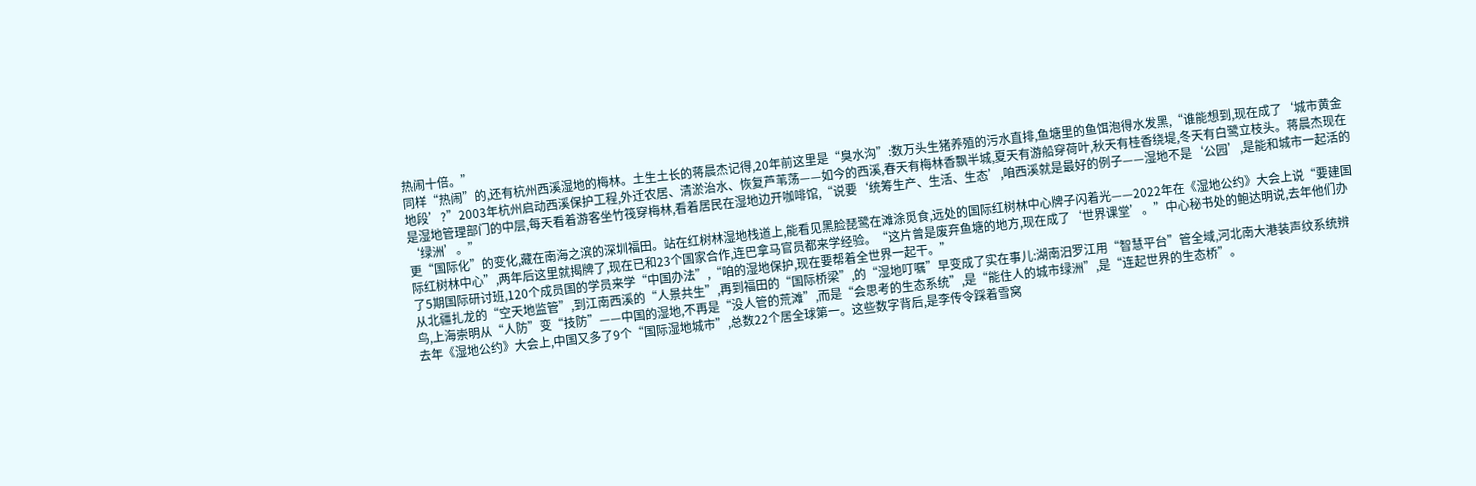热闹十倍。”
同样“热闹”的,还有杭州西溪湿地的梅林。土生土长的蒋晨杰记得,20年前这里是“臭水沟”:数万头生猪养殖的污水直排,鱼塘里的鱼饵泡得水发黑,“谁能想到,现在成了‘城市黄金地段’?”2003年杭州启动西溪保护工程,外迁农居、清淤治水、恢复芦苇荡——如今的西溪,春天有梅林香飘半城,夏天有游船穿荷叶,秋天有桂香绕堤,冬天有白鹭立枝头。蒋晨杰现在是湿地管理部门的中层,每天看着游客坐竹筏穿梅林,看着居民在湿地边开咖啡馆,“说要‘统筹生产、生活、生态’,咱西溪就是最好的例子——湿地不是‘公园’,是能和城市一起活的‘绿洲’。”
更“国际化”的变化,藏在南海之滨的深圳福田。站在红树林湿地栈道上,能看见黑脸琵鹭在滩涂觅食,远处的国际红树林中心牌子闪着光——2022年在《湿地公约》大会上说“要建国际红树林中心”,两年后这里就揭牌了,现在已和23个国家合作,连巴拿马官员都来学经验。“这片曾是废弃鱼塘的地方,现在成了‘世界课堂’。”中心秘书处的鲍达明说,去年他们办了5期国际研讨班,120个成员国的学员来学“中国办法”,“咱的湿地保护,现在要帮着全世界一起干。”
从北疆扎龙的“空天地监管”,到江南西溪的“人景共生”,再到福田的“国际桥梁”,的“湿地叮嘱”早变成了实在事儿:湖南汨罗江用“智慧平台”管全域,河北南大港装声纹系统辨鸟,上海崇明从“人防”变“技防”——中国的湿地,不再是“没人管的荒滩”,而是“会思考的生态系统”,是“能住人的城市绿洲”,是“连起世界的生态桥”。
去年《湿地公约》大会上,中国又多了9个“国际湿地城市”,总数22个居全球第一。这些数字背后,是李传令踩着雪窝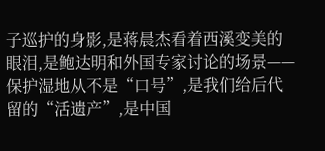子巡护的身影,是蒋晨杰看着西溪变美的眼泪,是鲍达明和外国专家讨论的场景——保护湿地从不是“口号”,是我们给后代留的“活遗产”,是中国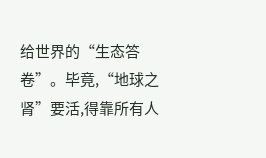给世界的“生态答卷”。毕竟,“地球之肾”要活,得靠所有人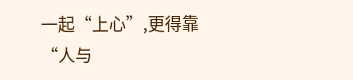一起“上心”,更得靠“人与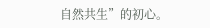自然共生”的初心。